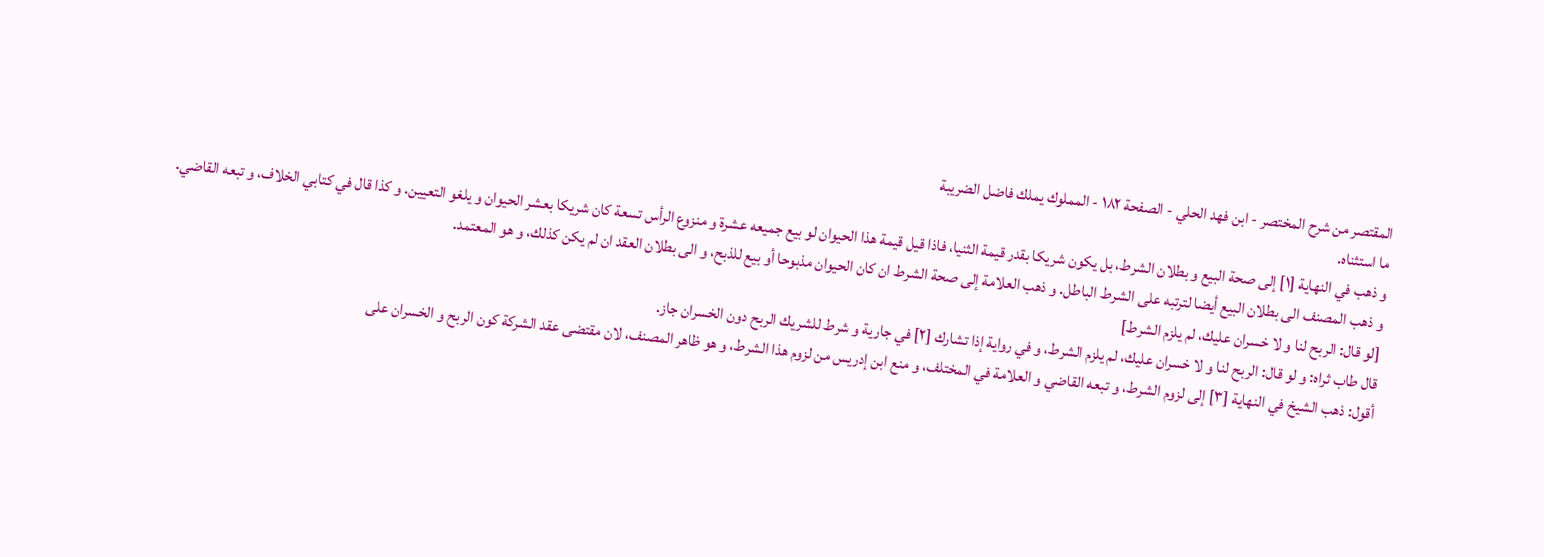المقتصر من شرح المختصر - ابن فهد الحلي - الصفحة ١٨٢ - المملوك يملك فاضل الضريبة
ما استثناه.
و ذهب في النهاية [١] إلى صحة البيع و بطلان الشرط، بل يكون شريكا بقدر قيمة الثنيا، فاذا قيل قيمة هذا الحيوان لو بيع جميعه عشرة و منزوع الرأس تسعة كان شريكا بعشر الحيوان و يلغو التعيين. و كذا قال في كتابي الخلاف، و تبعه القاضي.
و ذهب المصنف الى بطلان البيع أيضا لترتبه على الشرط الباطل. و ذهب العلامة إلى صحة الشرط ان كان الحيوان مذبوحا أو بيع للذبح، و الى بطلان العقد ان لم يكن كذلك، و هو المعتمد.
[لو قال: الربح لنا و لا خسران عليك، لم يلزم الشرط]
قال طاب ثراه: و لو قال: الربح لنا و لا خسران عليك، لم يلزم الشرط، و في رواية إذا تشارك [٢] في جارية و شرط للشريك الربح دون الخسران جاز.
أقول: ذهب الشيخ في النهاية [٣] إلى لزوم الشرط، و تبعه القاضي و العلامة في المختلف، و منع ابن إدريس من لزوم هذا الشرط، و هو ظاهر المصنف، لان مقتضى عقد الشركة كون الربح و الخسران على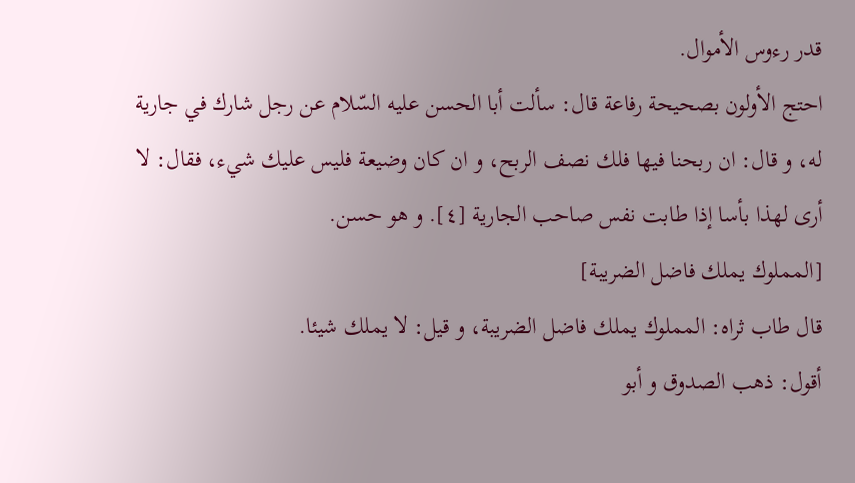قدر رءوس الأموال.
احتج الأولون بصحيحة رفاعة قال: سألت أبا الحسن عليه السّلام عن رجل شارك في جارية له، و قال: ان ربحنا فيها فلك نصف الربح، و ان كان وضيعة فليس عليك شيء، فقال: لا أرى لهذا بأسا إذا طابت نفس صاحب الجارية [٤]. و هو حسن.
[المملوك يملك فاضل الضريبة]
قال طاب ثراه: المملوك يملك فاضل الضريبة، و قيل: لا يملك شيئا.
أقول: ذهب الصدوق و أبو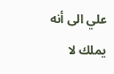علي الى أنه يملك لا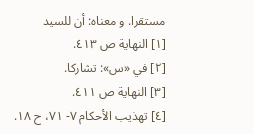مستقرا. و معناه: أن للسيد
[١] النهاية ص ٤١٣.
[٢] في «س»: تشاركا.
[٣] النهاية ص ٤١١.
[٤] تهذيب الأحكام ٧- ٧١، ح ١٨.